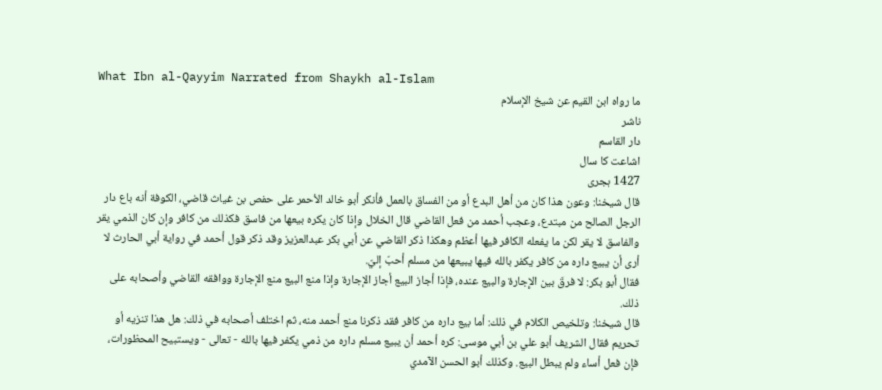What Ibn al-Qayyim Narrated from Shaykh al-Islam
ما رواه ابن القيم عن شيخ الإسلام
ناشر
دار القاسم
اشاعت کا سال
1427 ہجری
قال شيخنا: وعون هذا كان من أهل البدع أو من الفساق بالعمل فأنكر أبو خالد الأحمر على حفص بن غياث قاضي، الكوفة أنه باع دار الرجل الصالح من مبتدع، وعجب أحمد من فعل القاضي قال الخلال وإذا كان يكره بيعها من فاسق فكذلك من كافر وإن كان الذمي يقر والفاسق لا يقر لكن ما يفعله الكافر فيها أعظم وهكذا ذكر القاضي عن أبي بكر عبدالعزيز وقد ذكر قول أحمد في رواية أبي الحارث لا أرى أن يبيع داره من كافر يكفر بالله فيها يبيعها من مسلم أحبّ إليّ.
فقال أبو بكر: لا فرقَ بين الإِجارة والبيع عنده، فإذا أجاز البيع أجاز الإجارة وإذا منع البيع منع الإجارة ووافقه القاضي وأصحابه على ذلك.
قال شيخنا: وتلخيص الكلام في ذلك: أما بيع داره من كافر فقد ذكرنا منع أحمد منه، ثم اختلف أصحابه في ذلك: هل هذا تنزيه أو تحريم فقال الشريف أبو علي بن أبي موسى: كره أحمد أن يبيع مسلم داره من ذمي يكفر فيها بالله - تعالى - ويستبيح المحظورات، فإن فعل أساء ولم يبطل البيع. وكذلك أبو الحسن الآمدي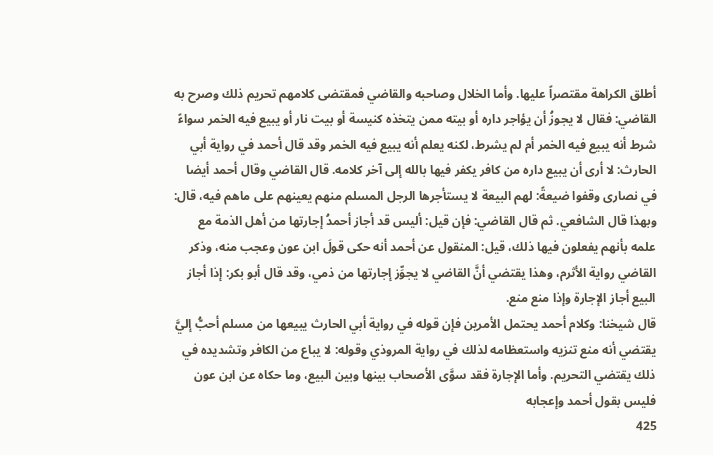أطلق الكراهة مقتصراً عليها. وأما الخلال وصاحبه والقاضي فمقتضى كلامهم تحريم ذلك وصرح به القاضي: فقال لا يجوزُ أن يؤاجر داره أو بيته ممن يتخذه كنيسة أو بيت نار أو يبيع فيه الخمر سواءً شرط أنه يبيع فيه الخمر أم لم يشرط، لكنه يعلم أنه يبيع فيه الخمر وقد قال أحمد في رواية أبي الحارث: لا أرى أن يبيع داره من كافر يكفر فيها بالله إلى آخر كلامه. قال القاضي وقال أحمد أيضا في نصارى وقفوا ضيعةً: لهم البيعة لا يستأجرها الرجل المسلم منهم يعينهم على ماهم فيه، قال: وبهذا قال الشافعي. ثم قال القاضي: فإن قيل: أليس قد أجاز أحمدُ إجارتها من أهل الذمة مع علمه بأنهم يفعلون فيها ذلك، قيل: المنقول عن أحمد أنه حكى قولَ ابن عون وعجب منه، وذكر القاضي رواية الأثرم، وهذا يقتضي أنَّ القاضي لا يجوِّز إجارتها من ذمي، وقد قال أبو بكر: إذا أجاز البيع أجاز الإجارة وإذا منع منع.
قال شيخنا: وكلام أحمد يحتمل الأمرين فإن قوله في رواية أبي الحارث يبيعها من مسلم أحبُّ إليَّ يقتضي أنه منع تنزيه واستعظامه لذلك في رواية المروذي وقوله: لا يباع من الكافر وتشديده في ذلك يقتضي التحريم. وأما الإجارة فقد سوَّى الأصحاب بينها وبين البيع، وما حكاه عن ابن عون فليس بقول أحمد وإعجابه
425